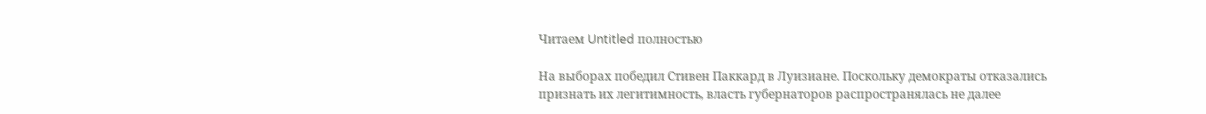Читаем Untitled полностью

На выборах победил Стивен Паккард в Луизиане. Поскольку демократы отказались признать их легитимность, власть губернаторов распространялась не далее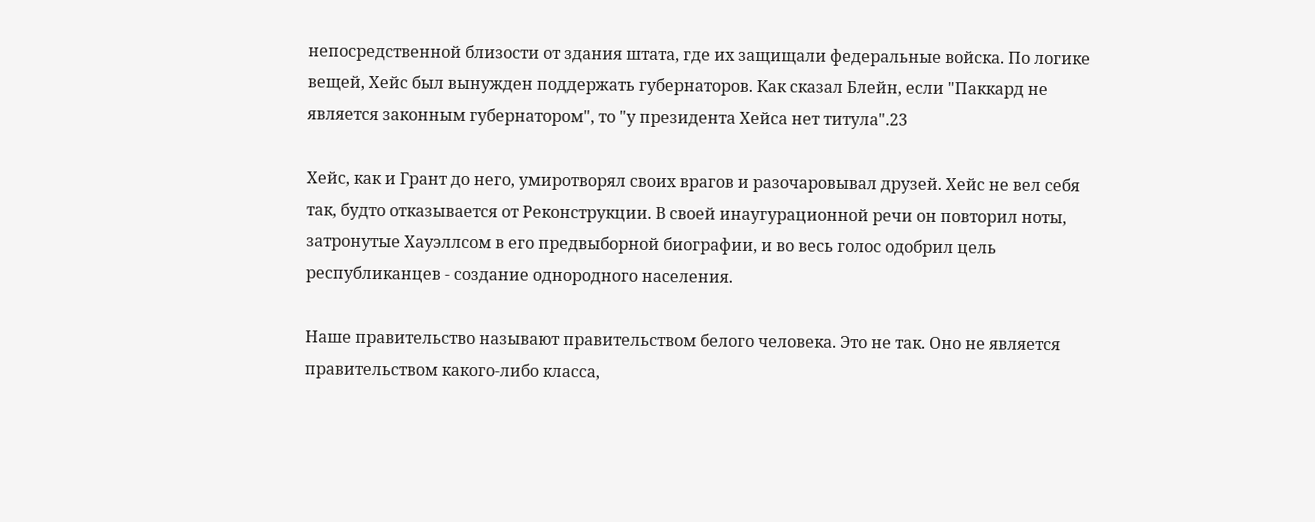непосредственной близости от здания штата, где их защищали федеральные войска. По логике вещей, Хейс был вынужден поддержать губернаторов. Как сказал Блейн, если "Паккард не является законным губернатором", то "у президента Хейса нет титула".23

Хейс, как и Грант до него, умиротворял своих врагов и разочаровывал друзей. Хейс не вел себя так, будто отказывается от Реконструкции. В своей инаугурационной речи он повторил ноты, затронутые Хауэллсом в его предвыборной биографии, и во весь голос одобрил цель республиканцев - создание однородного населения.

Наше правительство называют правительством белого человека. Это не так. Оно не является правительством какого-либо класса,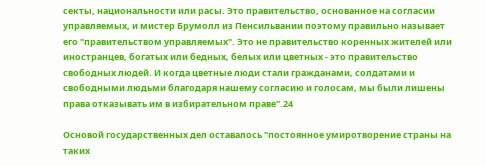секты, национальности или расы. Это правительство, основанное на согласии управляемых, и мистер Брумолл из Пенсильвании поэтому правильно называет его "правительством управляемых". Это не правительство коренных жителей или иностранцев, богатых или бедных, белых или цветных - это правительство свободных людей. И когда цветные люди стали гражданами, солдатами и свободными людьми благодаря нашему согласию и голосам, мы были лишены права отказывать им в избирательном праве".24

Основой государственных дел оставалось "постоянное умиротворение страны на таких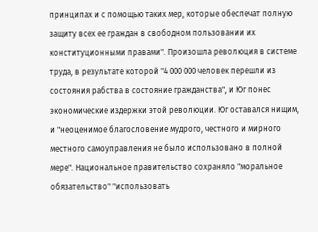принципах и с помощью таких мер, которые обеспечат полную защиту всех ее граждан в свободном пользовании их конституционными правами". Произошла революция в системе труда, в результате которой "4 000 000 человек перешли из состояния рабства в состояние гражданства", и Юг понес экономические издержки этой революции. Юг оставался нищим, и "неоценимое благословение мудрого, честного и мирного местного самоуправления не было использовано в полной мере". Национальное правительство сохраняло "моральное обязательство" "использовать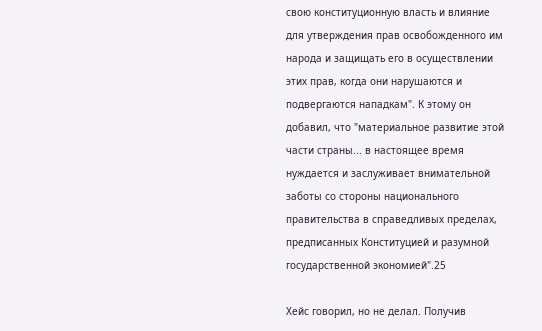свою конституционную власть и влияние для утверждения прав освобожденного им народа и защищать его в осуществлении этих прав, когда они нарушаются и подвергаются нападкам". К этому он добавил, что "материальное развитие этой части страны... в настоящее время нуждается и заслуживает внимательной заботы со стороны национального правительства в справедливых пределах, предписанных Конституцией и разумной государственной экономией".25

Хейс говорил, но не делал. Получив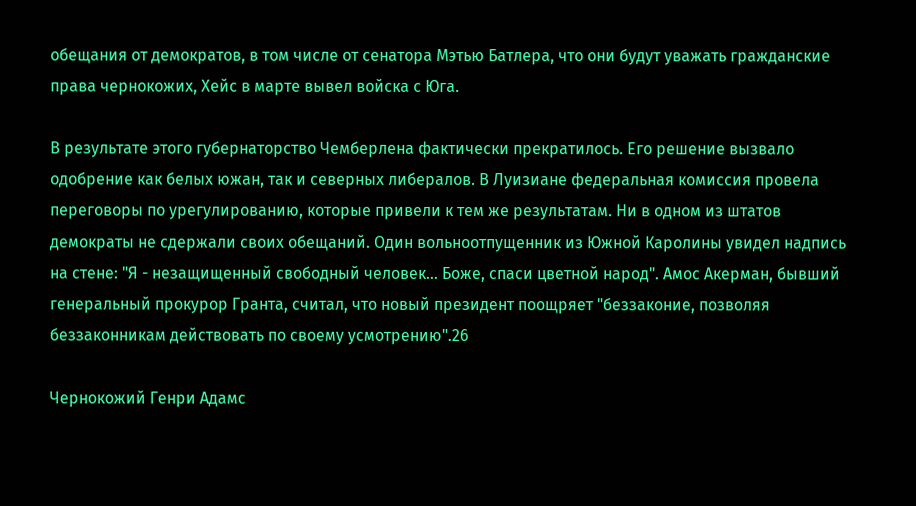обещания от демократов, в том числе от сенатора Мэтью Батлера, что они будут уважать гражданские права чернокожих, Хейс в марте вывел войска с Юга.

В результате этого губернаторство Чемберлена фактически прекратилось. Его решение вызвало одобрение как белых южан, так и северных либералов. В Луизиане федеральная комиссия провела переговоры по урегулированию, которые привели к тем же результатам. Ни в одном из штатов демократы не сдержали своих обещаний. Один вольноотпущенник из Южной Каролины увидел надпись на стене: "Я - незащищенный свободный человек... Боже, спаси цветной народ". Амос Акерман, бывший генеральный прокурор Гранта, считал, что новый президент поощряет "беззаконие, позволяя беззаконникам действовать по своему усмотрению".26

Чернокожий Генри Адамс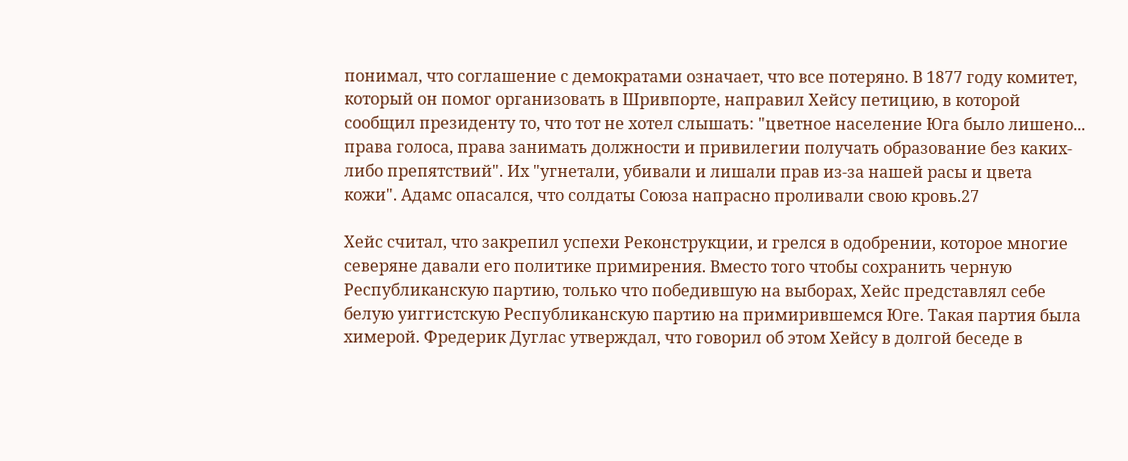понимал, что соглашение с демократами означает, что все потеряно. В 1877 году комитет, который он помог организовать в Шривпорте, направил Хейсу петицию, в которой сообщил президенту то, что тот не хотел слышать: "цветное население Юга было лишено... права голоса, права занимать должности и привилегии получать образование без каких-либо препятствий". Их "угнетали, убивали и лишали прав из-за нашей расы и цвета кожи". Адамс опасался, что солдаты Союза напрасно проливали свою кровь.27

Хейс считал, что закрепил успехи Реконструкции, и грелся в одобрении, которое многие северяне давали его политике примирения. Вместо того чтобы сохранить черную Республиканскую партию, только что победившую на выборах, Хейс представлял себе белую уиггистскую Республиканскую партию на примирившемся Юге. Такая партия была химерой. Фредерик Дуглас утверждал, что говорил об этом Хейсу в долгой беседе в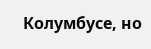Колумбусе, но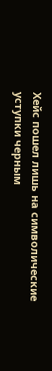Хейс пошел лишь на символические уступки черным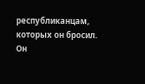республиканцам, которых он бросил. Он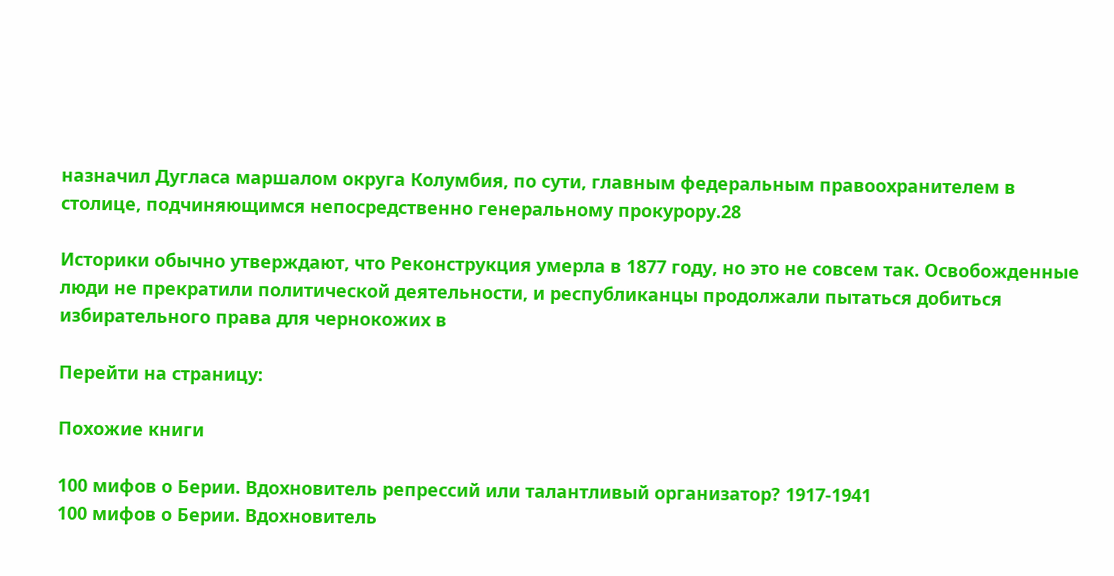назначил Дугласа маршалом округа Колумбия, по сути, главным федеральным правоохранителем в столице, подчиняющимся непосредственно генеральному прокурору.28

Историки обычно утверждают, что Реконструкция умерла в 1877 году, но это не совсем так. Освобожденные люди не прекратили политической деятельности, и республиканцы продолжали пытаться добиться избирательного права для чернокожих в

Перейти на страницу:

Похожие книги

100 мифов о Берии. Вдохновитель репрессий или талантливый организатор? 1917-1941
100 мифов о Берии. Вдохновитель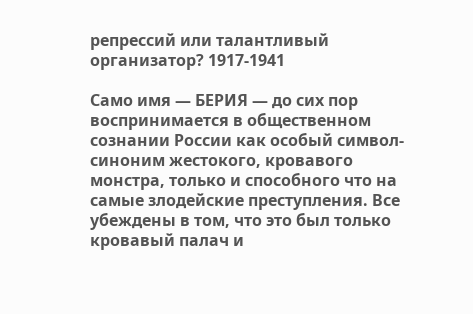репрессий или талантливый организатор? 1917-1941

Само имя — БЕРИЯ — до сих пор воспринимается в общественном сознании России как особый символ-синоним жестокого, кровавого монстра, только и способного что на самые злодейские преступления. Все убеждены в том, что это был только кровавый палач и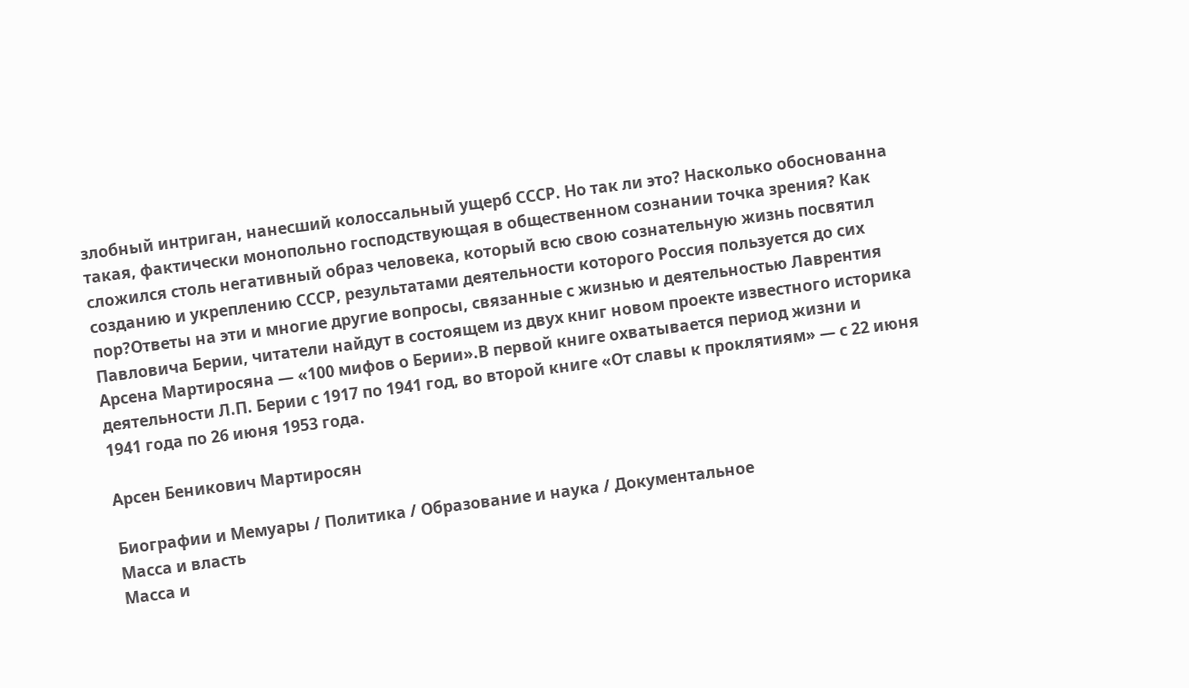злобный интриган, нанесший колоссальный ущерб СССР. Но так ли это? Насколько обоснованна такая, фактически монопольно господствующая в общественном сознании точка зрения? Как сложился столь негативный образ человека, который всю свою сознательную жизнь посвятил созданию и укреплению СССР, результатами деятельности которого Россия пользуется до сих пор?Ответы на эти и многие другие вопросы, связанные с жизнью и деятельностью Лаврентия Павловича Берии, читатели найдут в состоящем из двух книг новом проекте известного историка Арсена Мартиросяна — «100 мифов о Берии».В первой книге охватывается период жизни и деятельности Л.П. Берии с 1917 по 1941 год, во второй книге «От славы к проклятиям» — с 22 июня 1941 года по 26 июня 1953 года.

Арсен Беникович Мартиросян

Биографии и Мемуары / Политика / Образование и наука / Документальное
Масса и власть
Масса и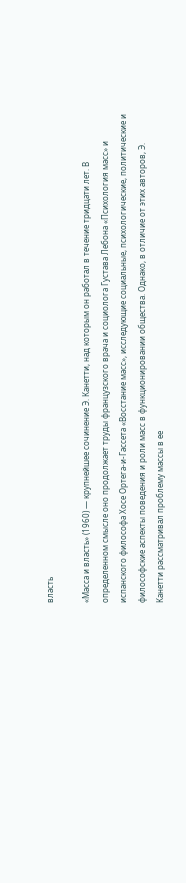власть

«Масса и власть» (1960) — крупнейшее сочинение Э. Канетти, над которым он работал в течение тридцати лет. В определенном смысле оно продолжает труды французского врача и социолога Густава Лебона «Психология масс» и испанского философа Хосе Ортега-и-Гассета «Восстание масс», исследующие социальные, психологические, политические и философские аспекты поведения и роли масс в функционировании общества. Однако, в отличие от этих авторов, Э. Канетти рассматривал проблему массы в ее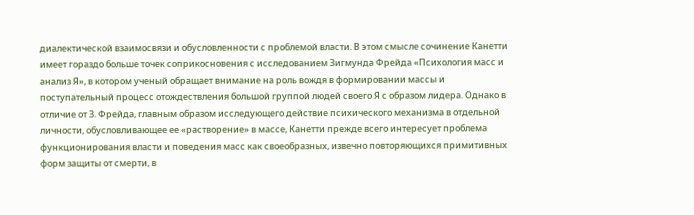диалектической взаимосвязи и обусловленности с проблемой власти. В этом смысле сочинение Канетти имеет гораздо больше точек соприкосновения с исследованием Зигмунда Фрейда «Психология масс и анализ Я», в котором ученый обращает внимание на роль вождя в формировании массы и поступательный процесс отождествления большой группой людей своего Я с образом лидера. Однако в отличие от З. Фрейда, главным образом исследующего действие психического механизма в отдельной личности, обусловливающее ее «растворение» в массе, Канетти прежде всего интересует проблема функционирования власти и поведения масс как своеобразных, извечно повторяющихся примитивных форм защиты от смерти, в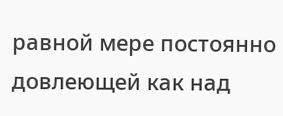равной мере постоянно довлеющей как над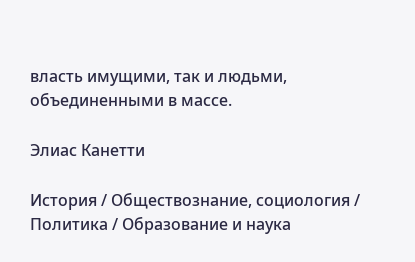власть имущими, так и людьми, объединенными в массе.

Элиас Канетти

История / Обществознание, социология / Политика / Образование и наука